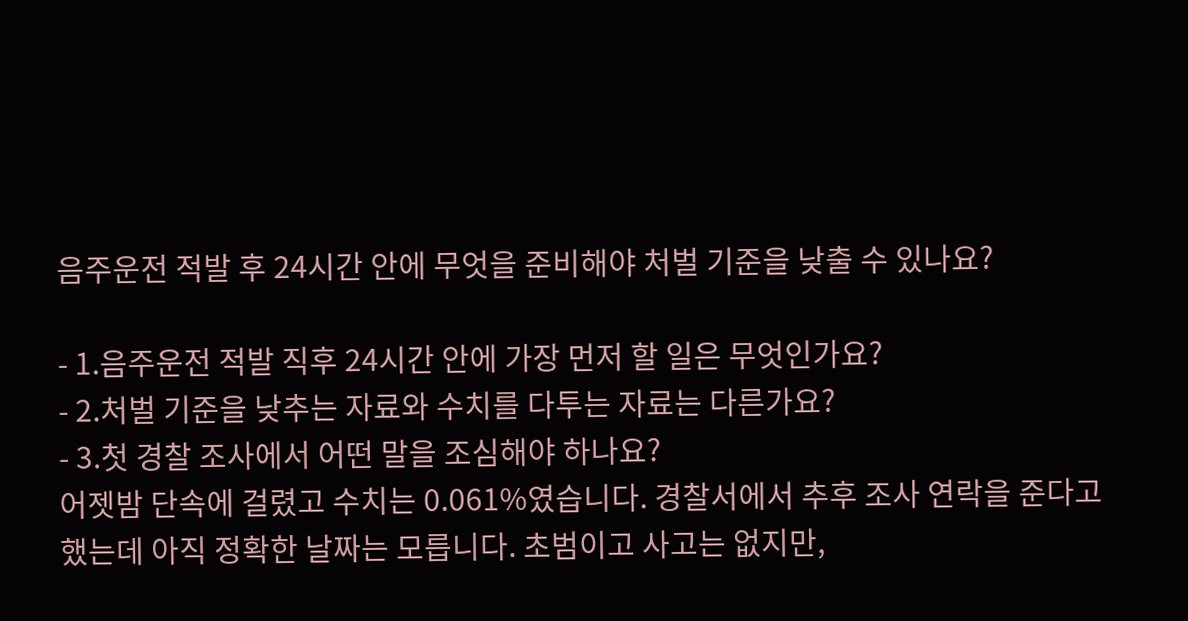음주운전 적발 후 24시간 안에 무엇을 준비해야 처벌 기준을 낮출 수 있나요?

- 1.음주운전 적발 직후 24시간 안에 가장 먼저 할 일은 무엇인가요?
- 2.처벌 기준을 낮추는 자료와 수치를 다투는 자료는 다른가요?
- 3.첫 경찰 조사에서 어떤 말을 조심해야 하나요?
어젯밤 단속에 걸렸고 수치는 0.061%였습니다. 경찰서에서 추후 조사 연락을 준다고 했는데 아직 정확한 날짜는 모릅니다. 초범이고 사고는 없지만,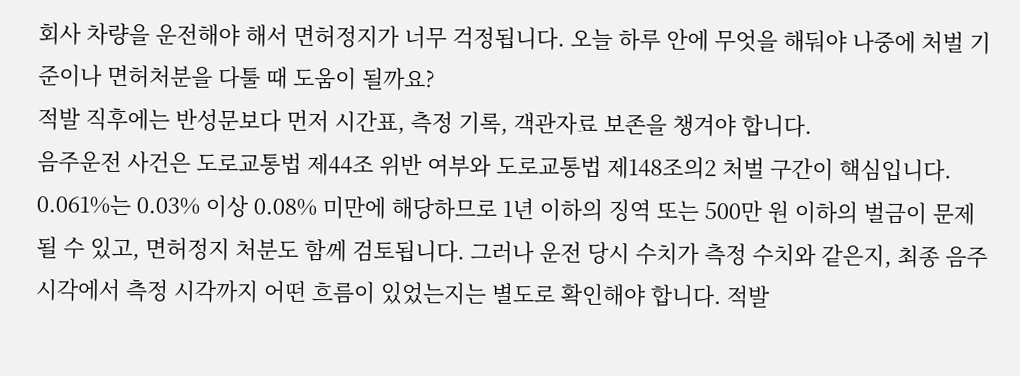회사 차량을 운전해야 해서 면허정지가 너무 걱정됩니다. 오늘 하루 안에 무엇을 해둬야 나중에 처벌 기준이나 면허처분을 다툴 때 도움이 될까요?
적발 직후에는 반성문보다 먼저 시간표, 측정 기록, 객관자료 보존을 챙겨야 합니다.
음주운전 사건은 도로교통법 제44조 위반 여부와 도로교통법 제148조의2 처벌 구간이 핵심입니다. 0.061%는 0.03% 이상 0.08% 미만에 해당하므로 1년 이하의 징역 또는 500만 원 이하의 벌금이 문제 될 수 있고, 면허정지 처분도 함께 검토됩니다. 그러나 운전 당시 수치가 측정 수치와 같은지, 최종 음주 시각에서 측정 시각까지 어떤 흐름이 있었는지는 별도로 확인해야 합니다. 적발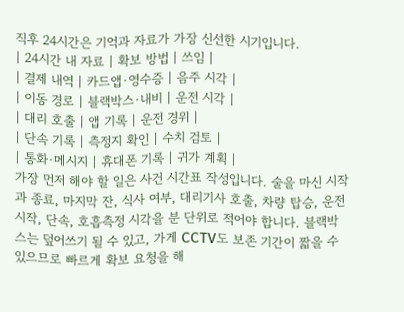직후 24시간은 기억과 자료가 가장 신선한 시기입니다.
| 24시간 내 자료 | 확보 방법 | 쓰임 |
| 결제 내역 | 카드앱·영수증 | 음주 시각 |
| 이동 경로 | 블랙박스·내비 | 운전 시각 |
| 대리 호출 | 앱 기록 | 운전 경위 |
| 단속 기록 | 측정지 확인 | 수치 검토 |
| 통화·메시지 | 휴대폰 기록 | 귀가 계획 |
가장 먼저 해야 할 일은 사건 시간표 작성입니다. 술을 마신 시작과 종료, 마지막 잔, 식사 여부, 대리기사 호출, 차량 탑승, 운전 시작, 단속, 호흡측정 시각을 분 단위로 적어야 합니다. 블랙박스는 덮어쓰기 될 수 있고, 가게 CCTV도 보존 기간이 짧을 수 있으므로 빠르게 확보 요청을 해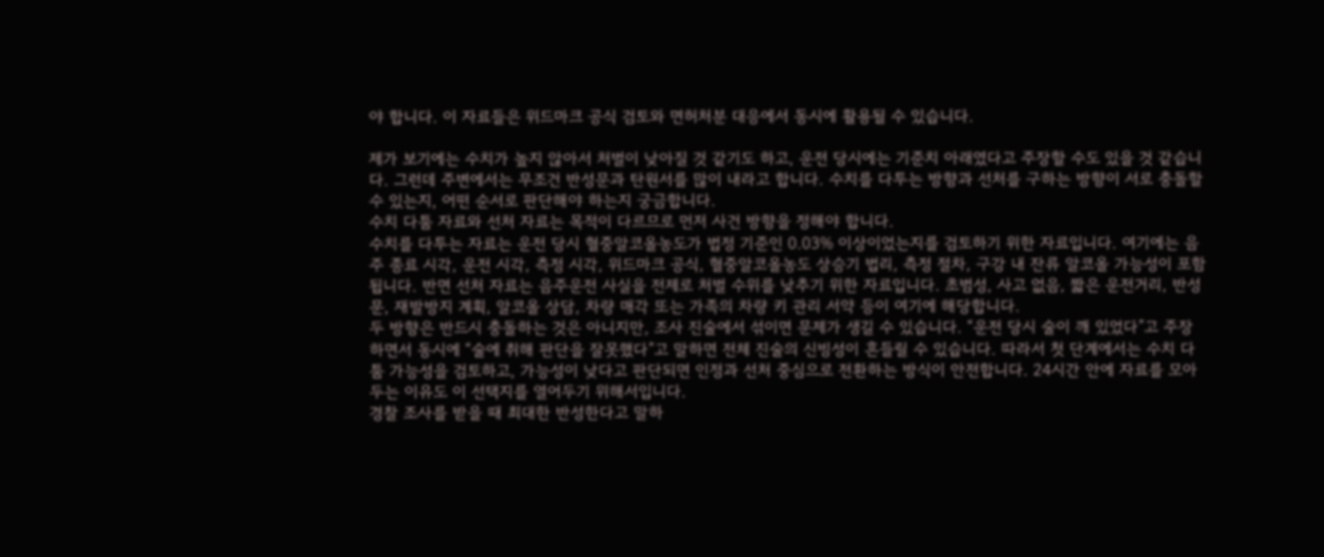야 합니다. 이 자료들은 위드마크 공식 검토와 면허처분 대응에서 동시에 활용될 수 있습니다.

제가 보기에는 수치가 높지 않아서 처벌이 낮아질 것 같기도 하고, 운전 당시에는 기준치 아래였다고 주장할 수도 있을 것 같습니다. 그런데 주변에서는 무조건 반성문과 탄원서를 많이 내라고 합니다. 수치를 다투는 방향과 선처를 구하는 방향이 서로 충돌할 수 있는지, 어떤 순서로 판단해야 하는지 궁금합니다.
수치 다툼 자료와 선처 자료는 목적이 다르므로 먼저 사건 방향을 정해야 합니다.
수치를 다투는 자료는 운전 당시 혈중알코올농도가 법정 기준인 0.03% 이상이었는지를 검토하기 위한 자료입니다. 여기에는 음주 종료 시각, 운전 시각, 측정 시각, 위드마크 공식, 혈중알코올농도 상승기 법리, 측정 절차, 구강 내 잔류 알코올 가능성이 포함됩니다. 반면 선처 자료는 음주운전 사실을 전제로 처벌 수위를 낮추기 위한 자료입니다. 초범성, 사고 없음, 짧은 운전거리, 반성문, 재발방지 계획, 알코올 상담, 차량 매각 또는 가족의 차량 키 관리 서약 등이 여기에 해당합니다.
두 방향은 반드시 충돌하는 것은 아니지만, 조사 진술에서 섞이면 문제가 생길 수 있습니다. “운전 당시 술이 깨 있었다”고 주장하면서 동시에 “술에 취해 판단을 잘못했다”고 말하면 전체 진술의 신빙성이 흔들릴 수 있습니다. 따라서 첫 단계에서는 수치 다툼 가능성을 검토하고, 가능성이 낮다고 판단되면 인정과 선처 중심으로 전환하는 방식이 안전합니다. 24시간 안에 자료를 모아두는 이유도 이 선택지를 열어두기 위해서입니다.
경찰 조사를 받을 때 최대한 반성한다고 말하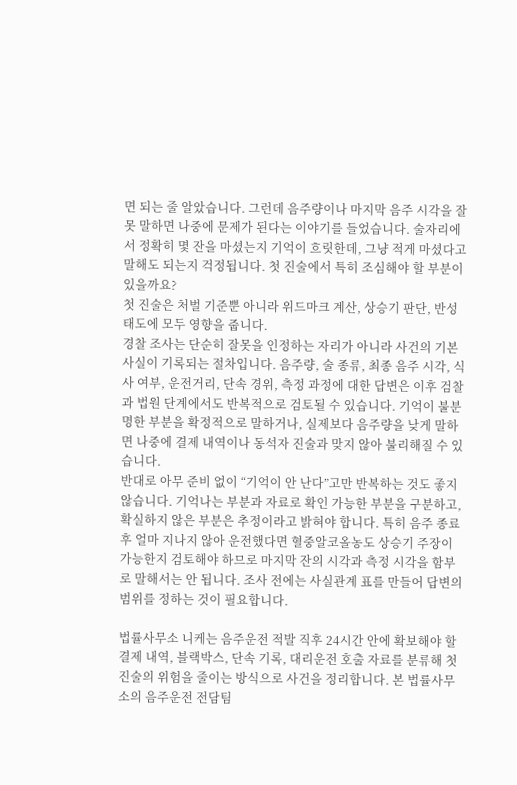면 되는 줄 알았습니다. 그런데 음주량이나 마지막 음주 시각을 잘못 말하면 나중에 문제가 된다는 이야기를 들었습니다. 술자리에서 정확히 몇 잔을 마셨는지 기억이 흐릿한데, 그냥 적게 마셨다고 말해도 되는지 걱정됩니다. 첫 진술에서 특히 조심해야 할 부분이 있을까요?
첫 진술은 처벌 기준뿐 아니라 위드마크 계산, 상승기 판단, 반성 태도에 모두 영향을 줍니다.
경찰 조사는 단순히 잘못을 인정하는 자리가 아니라 사건의 기본 사실이 기록되는 절차입니다. 음주량, 술 종류, 최종 음주 시각, 식사 여부, 운전거리, 단속 경위, 측정 과정에 대한 답변은 이후 검찰과 법원 단계에서도 반복적으로 검토될 수 있습니다. 기억이 불분명한 부분을 확정적으로 말하거나, 실제보다 음주량을 낮게 말하면 나중에 결제 내역이나 동석자 진술과 맞지 않아 불리해질 수 있습니다.
반대로 아무 준비 없이 “기억이 안 난다”고만 반복하는 것도 좋지 않습니다. 기억나는 부분과 자료로 확인 가능한 부분을 구분하고, 확실하지 않은 부분은 추정이라고 밝혀야 합니다. 특히 음주 종료 후 얼마 지나지 않아 운전했다면 혈중알코올농도 상승기 주장이 가능한지 검토해야 하므로 마지막 잔의 시각과 측정 시각을 함부로 말해서는 안 됩니다. 조사 전에는 사실관계 표를 만들어 답변의 범위를 정하는 것이 필요합니다.

법률사무소 니케는 음주운전 적발 직후 24시간 안에 확보해야 할 결제 내역, 블랙박스, 단속 기록, 대리운전 호출 자료를 분류해 첫 진술의 위험을 줄이는 방식으로 사건을 정리합니다. 본 법률사무소의 음주운전 전담팀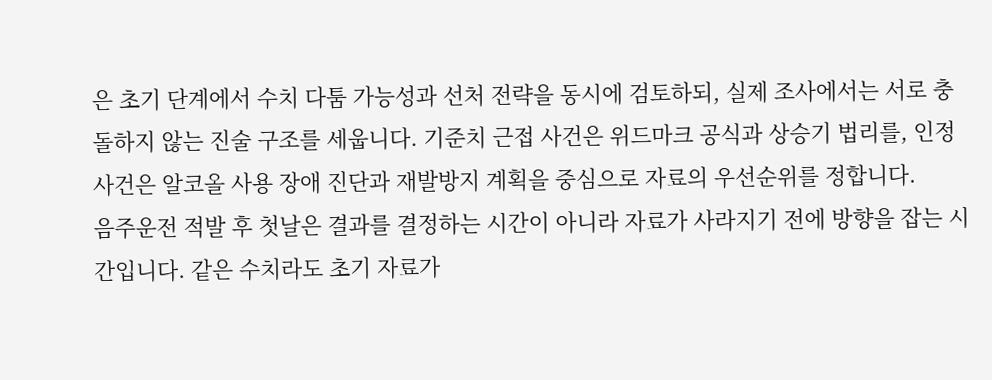은 초기 단계에서 수치 다툼 가능성과 선처 전략을 동시에 검토하되, 실제 조사에서는 서로 충돌하지 않는 진술 구조를 세웁니다. 기준치 근접 사건은 위드마크 공식과 상승기 법리를, 인정 사건은 알코올 사용 장애 진단과 재발방지 계획을 중심으로 자료의 우선순위를 정합니다.
음주운전 적발 후 첫날은 결과를 결정하는 시간이 아니라 자료가 사라지기 전에 방향을 잡는 시간입니다. 같은 수치라도 초기 자료가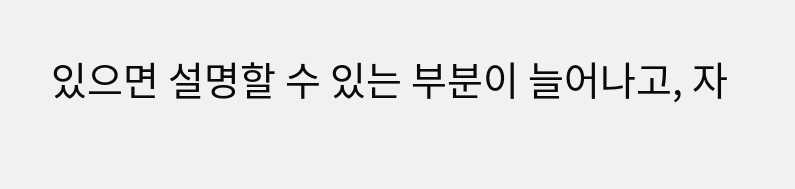있으면 설명할 수 있는 부분이 늘어나고, 자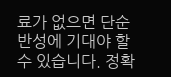료가 없으면 단순 반성에 기대야 할 수 있습니다. 정확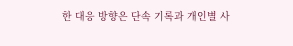한 대응 방향은 단속 기록과 개인별 사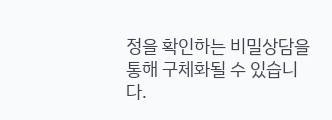정을 확인하는 비밀상담을 통해 구체화될 수 있습니다.